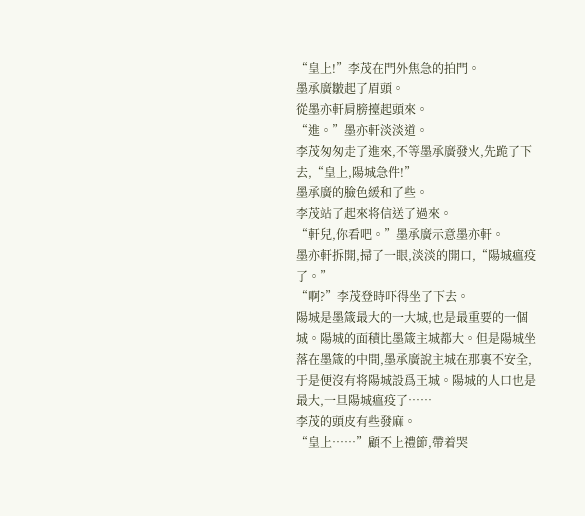“皇上!”李茂在門外焦急的拍門。
墨承廣皺起了眉頭。
從墨亦軒肩膀擡起頭來。
“進。”墨亦軒淡淡道。
李茂匆匆走了進來,不等墨承廣發火,先跪了下去,“皇上,陽城急件!”
墨承廣的臉色緩和了些。
李茂站了起來将信送了過來。
“軒兒,你看吧。”墨承廣示意墨亦軒。
墨亦軒拆開,掃了一眼,淡淡的開口,“陽城瘟疫了。”
“啊?”李茂登時吓得坐了下去。
陽城是墨箴最大的一大城,也是最重要的一個城。陽城的面積比墨箴主城都大。但是陽城坐落在墨箴的中間,墨承廣說主城在那裏不安全,于是便沒有将陽城設爲王城。陽城的人口也是最大,一旦陽城瘟疫了……
李茂的頭皮有些發麻。
“皇上……”顧不上禮節,帶着哭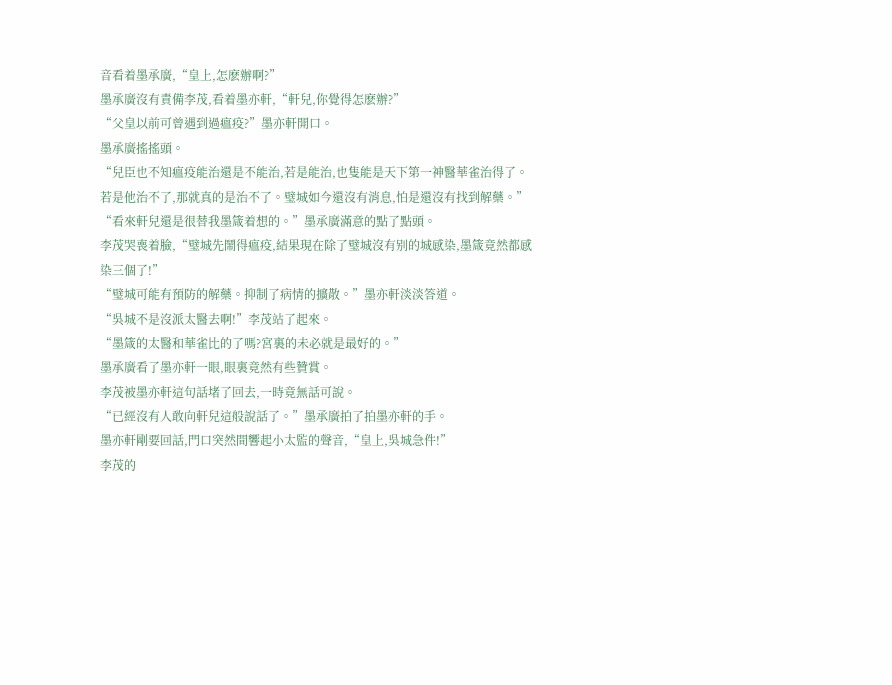音看着墨承廣,“皇上,怎麽辦啊?”
墨承廣沒有責備李茂,看着墨亦軒,“軒兒,你覺得怎麽辦?”
“父皇以前可曾遇到過瘟疫?”墨亦軒開口。
墨承廣搖搖頭。
“兒臣也不知瘟疫能治還是不能治,若是能治,也隻能是天下第一神醫華雀治得了。若是他治不了,那就真的是治不了。璧城如今還沒有消息,怕是還沒有找到解藥。”
“看來軒兒還是很替我墨箴着想的。”墨承廣滿意的點了點頭。
李茂哭喪着臉,“璧城先鬧得瘟疫,結果現在除了璧城沒有别的城感染,墨箴竟然都感染三個了!”
“璧城可能有預防的解藥。抑制了病情的擴散。”墨亦軒淡淡答道。
“吳城不是沒派太醫去啊!”李茂站了起來。
“墨箴的太醫和華雀比的了嗎?宮裏的未必就是最好的。”
墨承廣看了墨亦軒一眼,眼裏竟然有些贊賞。
李茂被墨亦軒這句話堵了回去,一時竟無話可說。
“已經沒有人敢向軒兒這般說話了。”墨承廣拍了拍墨亦軒的手。
墨亦軒剛要回話,門口突然間響起小太監的聲音,“皇上,吳城急件!”
李茂的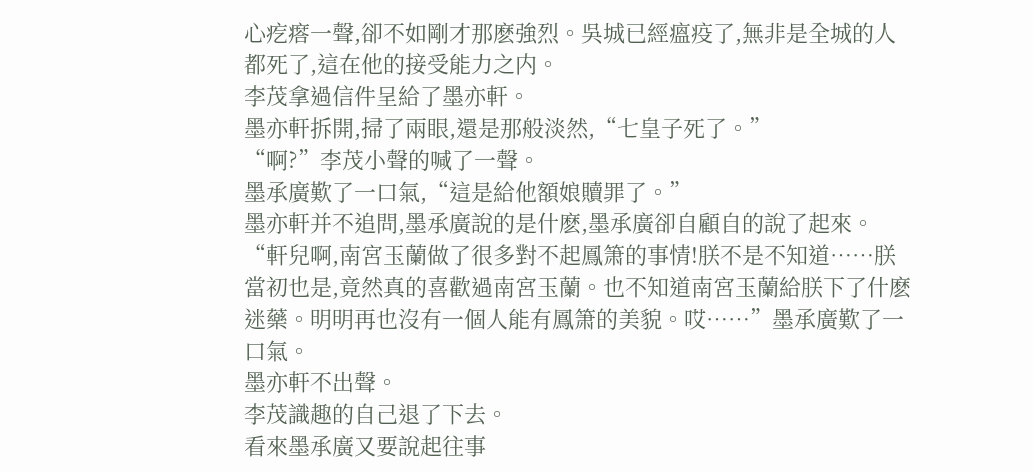心疙瘩一聲,卻不如剛才那麽強烈。吳城已經瘟疫了,無非是全城的人都死了,這在他的接受能力之内。
李茂拿過信件呈給了墨亦軒。
墨亦軒拆開,掃了兩眼,還是那般淡然,“七皇子死了。”
“啊?”李茂小聲的喊了一聲。
墨承廣歎了一口氣,“這是給他額娘贖罪了。”
墨亦軒并不追問,墨承廣說的是什麽,墨承廣卻自顧自的說了起來。
“軒兒啊,南宮玉蘭做了很多對不起鳳箫的事情!朕不是不知道……朕當初也是,竟然真的喜歡過南宮玉蘭。也不知道南宮玉蘭給朕下了什麽迷藥。明明再也沒有一個人能有鳳箫的美貌。哎……”墨承廣歎了一口氣。
墨亦軒不出聲。
李茂識趣的自己退了下去。
看來墨承廣又要說起往事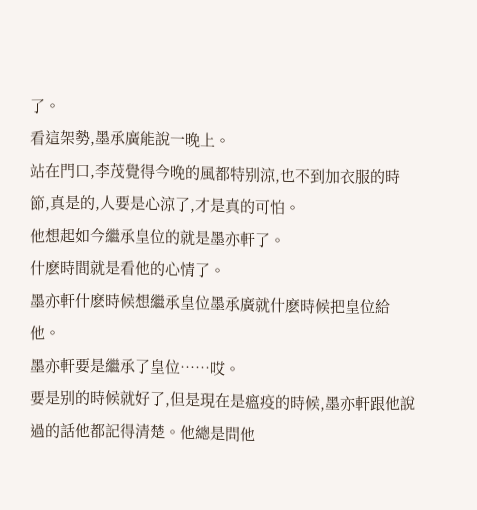了。
看這架勢,墨承廣能說一晚上。
站在門口,李茂覺得今晚的風都特别涼,也不到加衣服的時節,真是的,人要是心涼了,才是真的可怕。
他想起如今繼承皇位的就是墨亦軒了。
什麽時間就是看他的心情了。
墨亦軒什麽時候想繼承皇位墨承廣就什麽時候把皇位給他。
墨亦軒要是繼承了皇位……哎。
要是别的時候就好了,但是現在是瘟疫的時候,墨亦軒跟他說過的話他都記得清楚。他總是問他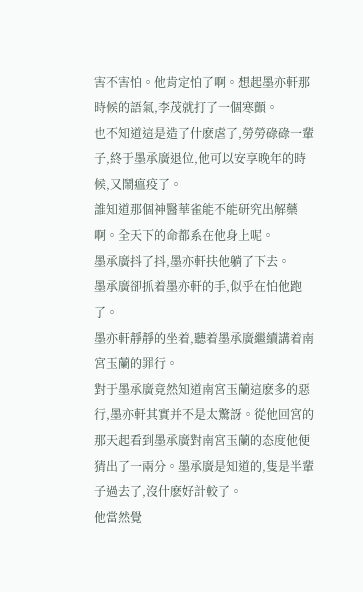害不害怕。他肯定怕了啊。想起墨亦軒那時候的語氣,李茂就打了一個寒顫。
也不知道這是造了什麽虐了,勞勞碌碌一輩子,終于墨承廣退位,他可以安享晚年的時候,又鬧瘟疫了。
誰知道那個神醫華雀能不能研究出解藥啊。全天下的命都系在他身上呢。
墨承廣抖了抖,墨亦軒扶他躺了下去。
墨承廣卻抓着墨亦軒的手,似乎在怕他跑了。
墨亦軒靜靜的坐着,聽着墨承廣繼續講着南宮玉蘭的罪行。
對于墨承廣竟然知道南宮玉蘭這麽多的惡行,墨亦軒其實并不是太驚訝。從他回宮的那天起看到墨承廣對南宮玉蘭的态度他便猜出了一兩分。墨承廣是知道的,隻是半輩子過去了,沒什麽好計較了。
他當然覺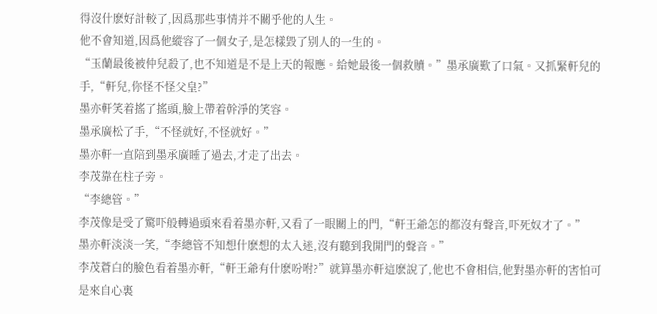得沒什麽好計較了,因爲那些事情并不關乎他的人生。
他不會知道,因爲他縱容了一個女子,是怎樣毀了别人的一生的。
“玉蘭最後被仲兒殺了,也不知道是不是上天的報應。給她最後一個救贖。”墨承廣歎了口氣。又抓緊軒兒的手,“軒兒,你怪不怪父皇?”
墨亦軒笑着搖了搖頭,臉上帶着幹淨的笑容。
墨承廣松了手,“不怪就好,不怪就好。”
墨亦軒一直陪到墨承廣睡了過去,才走了出去。
李茂靠在柱子旁。
“李總管。”
李茂像是受了驚吓般轉過頭來看着墨亦軒,又看了一眼關上的門,“軒王爺怎的都沒有聲音,吓死奴才了。”
墨亦軒淡淡一笑,“李總管不知想什麽想的太入迷,沒有聽到我開門的聲音。”
李茂蒼白的臉色看着墨亦軒,“軒王爺有什麽吩咐?”就算墨亦軒這麽說了,他也不會相信,他對墨亦軒的害怕可是來自心裏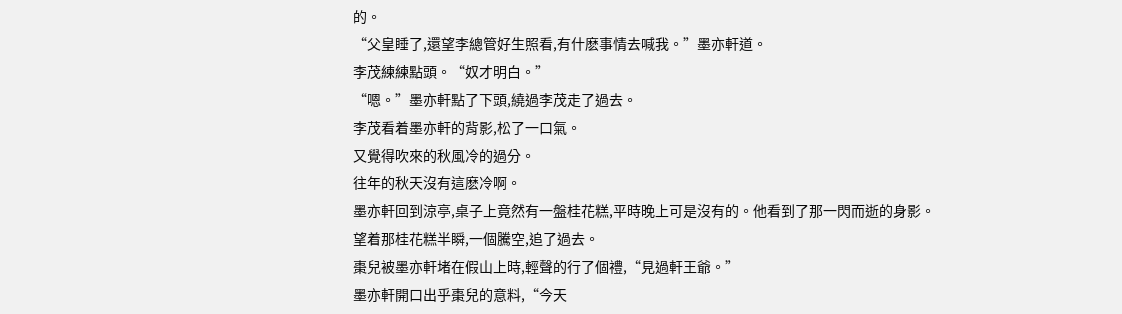的。
“父皇睡了,還望李總管好生照看,有什麽事情去喊我。”墨亦軒道。
李茂練練點頭。“奴才明白。”
“嗯。”墨亦軒點了下頭,繞過李茂走了過去。
李茂看着墨亦軒的背影,松了一口氣。
又覺得吹來的秋風冷的過分。
往年的秋天沒有這麽冷啊。
墨亦軒回到涼亭,桌子上竟然有一盤桂花糕,平時晚上可是沒有的。他看到了那一閃而逝的身影。
望着那桂花糕半瞬,一個騰空,追了過去。
棗兒被墨亦軒堵在假山上時,輕聲的行了個禮,“見過軒王爺。”
墨亦軒開口出乎棗兒的意料,“今天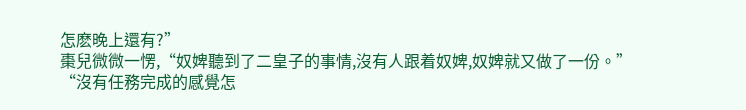怎麽晚上還有?”
棗兒微微一愣,“奴婢聽到了二皇子的事情,沒有人跟着奴婢,奴婢就又做了一份。”
“沒有任務完成的感覺怎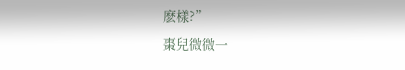麽樣?”
棗兒微微一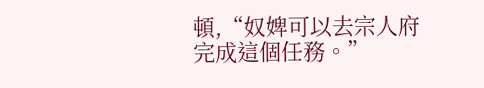頓,“奴婢可以去宗人府完成這個任務。”